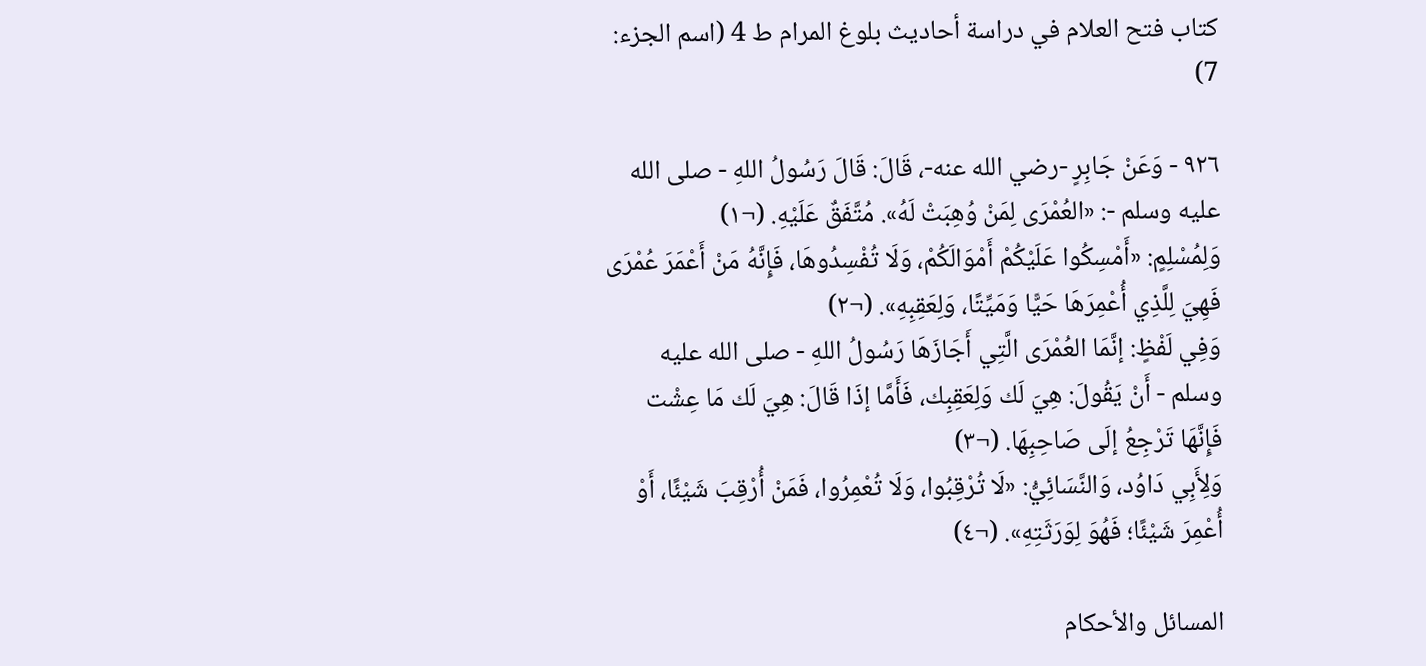كتاب فتح العلام في دراسة أحاديث بلوغ المرام ط 4 (اسم الجزء: 7)

٩٢٦ - وَعَنْ جَابِرٍ -رضي الله عنه-، قَالَ: قَالَ رَسُولُ اللهِ - صلى الله عليه وسلم -: «العُمْرَى لِمَنْ وُهِبَتْ لَهُ». مُتَّفَقٌ عَلَيْهِ. (¬١)
وَلِمُسْلِمٍ: «أَمْسِكُوا عَلَيْكُمْ أَمْوَالَكُمْ، وَلَا تُفْسِدُوهَا، فَإِنَّهُ مَنْ أَعْمَرَ عُمْرَى فَهِيَ لِلَّذِي أُعْمِرَهَا حَيًّا وَمَيِّتًا، وَلِعَقِبِهِ». (¬٢)
وَفِي لَفْظٍ: إنَّمَا العُمْرَى الَّتِي أَجَازَهَا رَسُولُ اللهِ - صلى الله عليه وسلم - أَنْ يَقُولَ: هِيَ لَك وَلِعَقِبِك، فَأَمَّا إذَا قَالَ: هِيَ لَك مَا عِشْت فَإِنَّهَا تَرْجِعُ إلَى صَاحِبِهَا. (¬٣)
وَلِأَبِي دَاوُد، وَالنَّسَائِيُّ: «لَا تُرْقِبُوا، وَلَا تُعْمِرُوا، فَمَنْ أُرْقِبَ شَيْئًا، أَوْ أُعْمِرَ شَيْئًا؛ فَهُوَ لِوَرَثَتِهِ». (¬٤)

المسائل والأحكام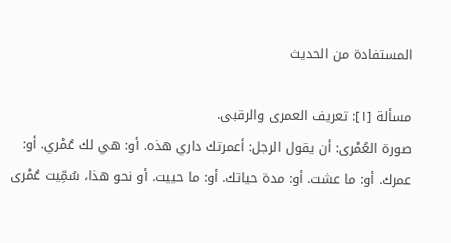المستفادة من الحديث

مسألة [١]: تعريف العمرى والرقبى.
صورة العُمْرى: أن يقول الرجل: أعمرتك داري هذه. أو: هي لك عُمْري. أو: عمرك. أو: ما عشت. أو: مدة حياتك. أو: ما حييت. أو نحو هذا، سُمِّيت عُمْرى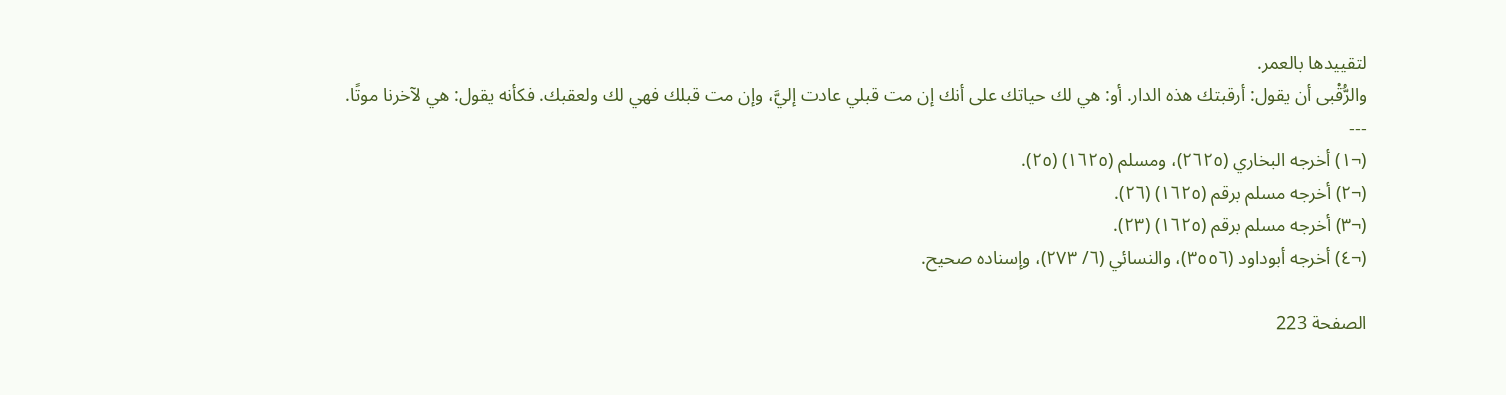لتقييدها بالعمر.
والرُّقْبى أن يقول: أرقبتك هذه الدار. أو: هي لك حياتك على أنك إن مت قبلي عادت إليَّ، وإن مت قبلك فهي لك ولعقبك. فكأنه يقول: هي لآخرنا موتًا.
---
(¬١) أخرجه البخاري (٢٦٢٥)، ومسلم (١٦٢٥) (٢٥).
(¬٢) أخرجه مسلم برقم (١٦٢٥) (٢٦).
(¬٣) أخرجه مسلم برقم (١٦٢٥) (٢٣).
(¬٤) أخرجه أبوداود (٣٥٥٦)، والنسائي (٦/ ٢٧٣)، وإسناده صحيح.

الصفحة 223